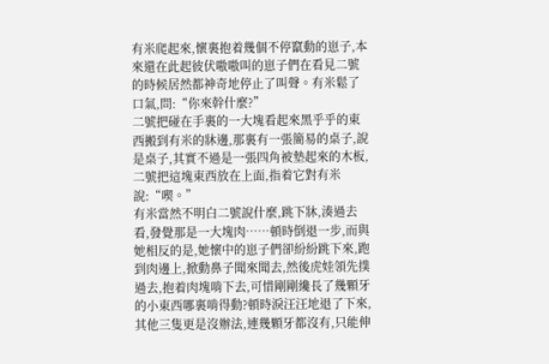有米爬起來,懷裏抱着幾個不停竄動的崽子,本來還在此起彼伏嗷嗷叫的崽子們在看見二號的時候居然都神奇地停止了叫聲。有米鬆了口氣,問:“你來幹什麼?”
二號把碰在手裏的一大塊看起來黑乎乎的東西搬到有米的牀邊,那裏有一張簡易的桌子,說是桌子,其實不過是一張四角被墊起來的木板,二號把這塊東西放在上面,指着它對有米說:“喫。”
有米當然不明白二號說什麼,跳下牀,湊過去看,發覺那是一大塊肉……頓時倒退一步,而與她相反的是,她懷中的崽子們卻紛紛跳下來,跑到肉邊上,掀動鼻子聞來聞去,然後虎娃領先撲過去,抱着肉塊啃下去,可惜剛剛纔長了幾顆牙的小東西哪裏啃得動?頓時淚汪汪地退了下來,其他三隻更是沒辦法,連幾顆牙都沒有,只能伸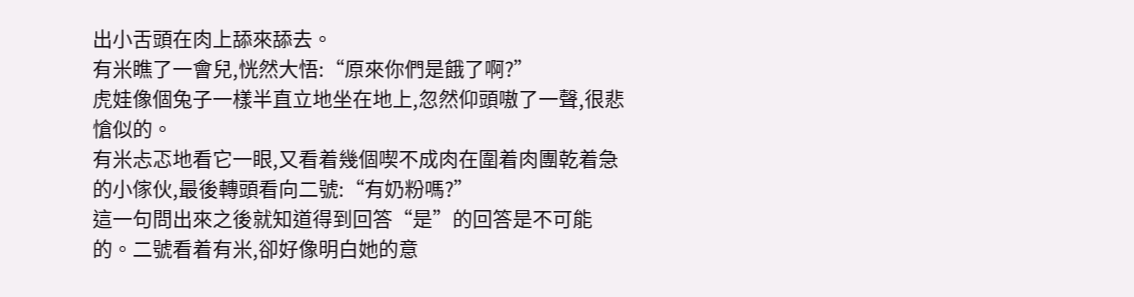出小舌頭在肉上舔來舔去。
有米瞧了一會兒,恍然大悟:“原來你們是餓了啊?”
虎娃像個兔子一樣半直立地坐在地上,忽然仰頭嗷了一聲,很悲愴似的。
有米忐忑地看它一眼,又看着幾個喫不成肉在圍着肉團乾着急的小傢伙,最後轉頭看向二號:“有奶粉嗎?”
這一句問出來之後就知道得到回答“是”的回答是不可能的。二號看着有米,卻好像明白她的意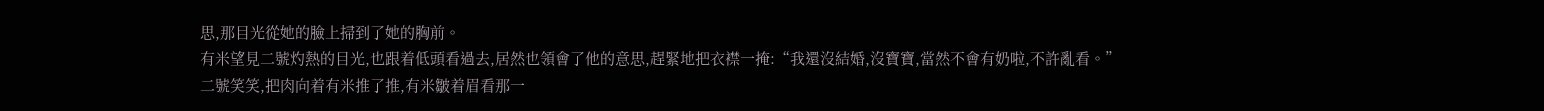思,那目光從她的臉上掃到了她的胸前。
有米望見二號灼熱的目光,也跟着低頭看過去,居然也領會了他的意思,趕緊地把衣襟一掩:“我還沒結婚,沒寶寶,當然不會有奶啦,不許亂看。”
二號笑笑,把肉向着有米推了推,有米皺着眉看那一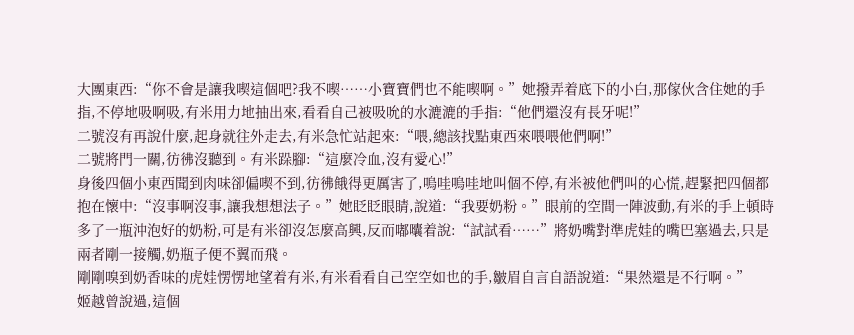大團東西:“你不會是讓我喫這個吧?我不喫……小寶寶們也不能喫啊。”她撥弄着底下的小白,那傢伙含住她的手指,不停地吸啊吸,有米用力地抽出來,看看自己被吸吮的水漉漉的手指:“他們還沒有長牙呢!”
二號沒有再說什麼,起身就往外走去,有米急忙站起來:“喂,總該找點東西來喂喂他們啊!”
二號將門一關,彷彿沒聽到。有米跺腳:“這麼冷血,沒有愛心!”
身後四個小東西聞到肉味卻偏喫不到,彷彿餓得更厲害了,嗚哇嗚哇地叫個不停,有米被他們叫的心慌,趕緊把四個都抱在懷中:“沒事啊沒事,讓我想想法子。”她眨眨眼睛,說道:“我要奶粉。”眼前的空間一陣波動,有米的手上頓時多了一瓶沖泡好的奶粉,可是有米卻沒怎麼高興,反而嘟囔着說:“試試看……”將奶嘴對準虎娃的嘴巴塞過去,只是兩者剛一接觸,奶瓶子便不翼而飛。
剛剛嗅到奶香味的虎娃愣愣地望着有米,有米看看自己空空如也的手,皺眉自言自語說道:“果然還是不行啊。”
姬越曾說過,這個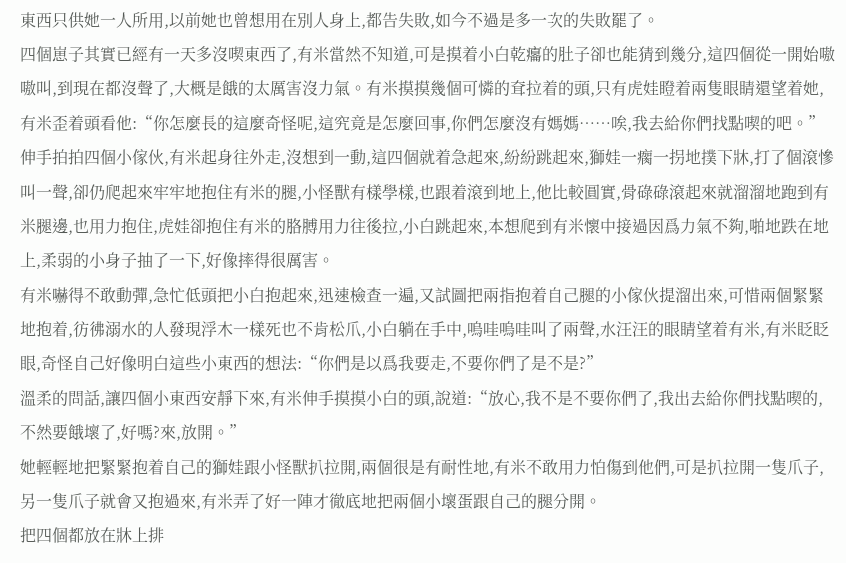東西只供她一人所用,以前她也曾想用在別人身上,都告失敗,如今不過是多一次的失敗罷了。
四個崽子其實已經有一天多沒喫東西了,有米當然不知道,可是摸着小白乾癟的肚子卻也能猜到幾分,這四個從一開始嗷嗷叫,到現在都沒聲了,大概是餓的太厲害沒力氣。有米摸摸幾個可憐的耷拉着的頭,只有虎娃瞪着兩隻眼睛還望着她,有米歪着頭看他:“你怎麼長的這麼奇怪呢,這究竟是怎麼回事,你們怎麼沒有媽媽……唉,我去給你們找點喫的吧。”
伸手拍拍四個小傢伙,有米起身往外走,沒想到一動,這四個就着急起來,紛紛跳起來,獅娃一瘸一拐地撲下牀,打了個滾慘叫一聲,卻仍爬起來牢牢地抱住有米的腿,小怪獸有樣學樣,也跟着滾到地上,他比較圓實,骨碌碌滾起來就溜溜地跑到有米腿邊,也用力抱住,虎娃卻抱住有米的胳膊用力往後拉,小白跳起來,本想爬到有米懷中接過因爲力氣不夠,啪地跌在地上,柔弱的小身子抽了一下,好像摔得很厲害。
有米嚇得不敢動彈,急忙低頭把小白抱起來,迅速檢查一遍,又試圖把兩指抱着自己腿的小傢伙提溜出來,可惜兩個緊緊地抱着,彷彿溺水的人發現浮木一樣死也不肯松爪,小白躺在手中,嗚哇嗚哇叫了兩聲,水汪汪的眼睛望着有米,有米眨眨眼,奇怪自己好像明白這些小東西的想法:“你們是以爲我要走,不要你們了是不是?”
溫柔的問話,讓四個小東西安靜下來,有米伸手摸摸小白的頭,說道:“放心,我不是不要你們了,我出去給你們找點喫的,不然要餓壞了,好嗎?來,放開。”
她輕輕地把緊緊抱着自己的獅娃跟小怪獸扒拉開,兩個很是有耐性地,有米不敢用力怕傷到他們,可是扒拉開一隻爪子,另一隻爪子就會又抱過來,有米弄了好一陣才徹底地把兩個小壞蛋跟自己的腿分開。
把四個都放在牀上排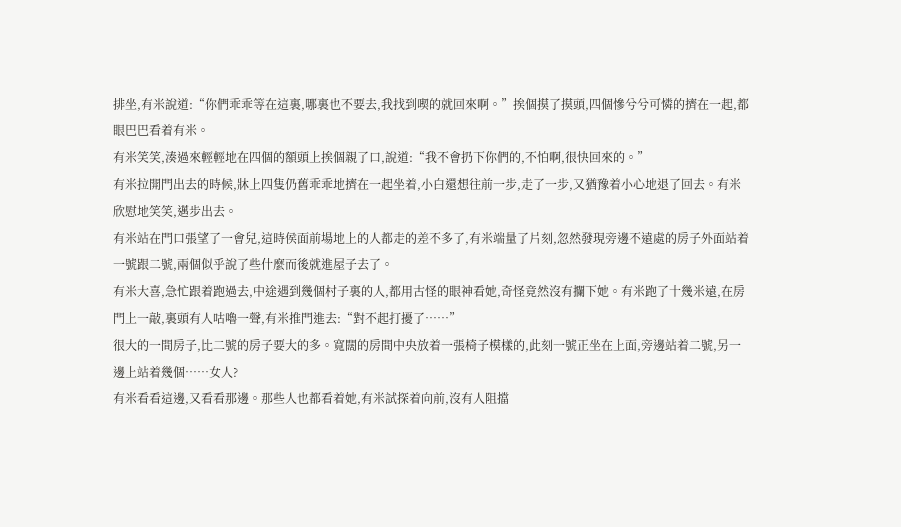排坐,有米說道:“你們乖乖等在這裏,哪裏也不要去,我找到喫的就回來啊。”挨個摸了摸頭,四個慘兮兮可憐的擠在一起,都眼巴巴看着有米。
有米笑笑,湊過來輕輕地在四個的額頭上挨個親了口,說道:“我不會扔下你們的,不怕啊,很快回來的。”
有米拉開門出去的時候,牀上四隻仍舊乖乖地擠在一起坐着,小白還想往前一步,走了一步,又猶豫着小心地退了回去。有米欣慰地笑笑,邁步出去。
有米站在門口張望了一會兒,這時侯面前場地上的人都走的差不多了,有米端量了片刻,忽然發現旁邊不遠處的房子外面站着一號跟二號,兩個似乎說了些什麼而後就進屋子去了。
有米大喜,急忙跟着跑過去,中途遇到幾個村子裏的人,都用古怪的眼神看她,奇怪竟然沒有攔下她。有米跑了十幾米遠,在房門上一敲,裏頭有人咕嚕一聲,有米推門進去:“對不起打擾了……”
很大的一間房子,比二號的房子要大的多。寬闊的房間中央放着一張椅子模樣的,此刻一號正坐在上面,旁邊站着二號,另一邊上站着幾個……女人?
有米看看這邊,又看看那邊。那些人也都看着她,有米試探着向前,沒有人阻擋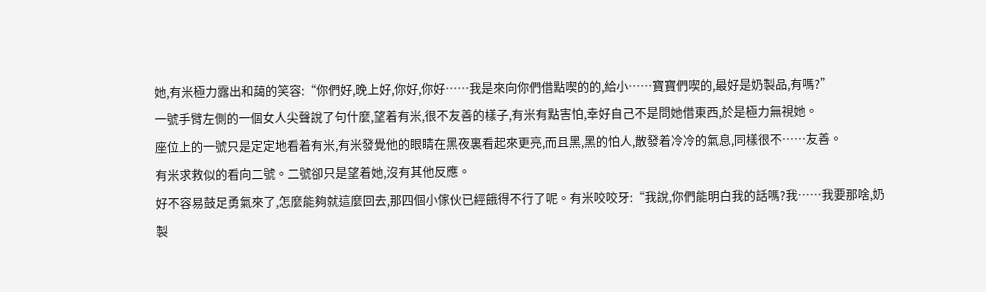她,有米極力露出和藹的笑容:“你們好,晚上好,你好,你好……我是來向你們借點喫的的,給小……寶寶們喫的,最好是奶製品,有嗎?”
一號手臂左側的一個女人尖聲說了句什麼,望着有米,很不友善的樣子,有米有點害怕,幸好自己不是問她借東西,於是極力無視她。
座位上的一號只是定定地看着有米,有米發覺他的眼睛在黑夜裏看起來更亮,而且黑,黑的怕人,散發着冷冷的氣息,同樣很不……友善。
有米求救似的看向二號。二號卻只是望着她,沒有其他反應。
好不容易鼓足勇氣來了,怎麼能夠就這麼回去,那四個小傢伙已經餓得不行了呢。有米咬咬牙:“我說,你們能明白我的話嗎?我……我要那啥,奶製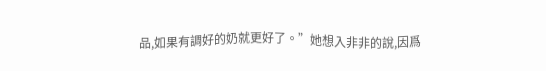品,如果有調好的奶就更好了。”她想入非非的說,因爲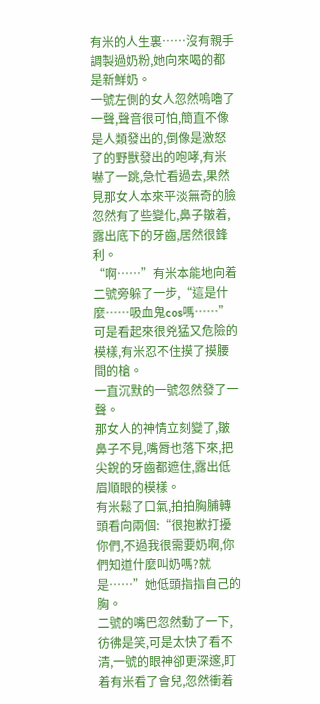有米的人生裏……沒有親手調製過奶粉,她向來喝的都是新鮮奶。
一號左側的女人忽然嗚嚕了一聲,聲音很可怕,簡直不像是人類發出的,倒像是激怒了的野獸發出的咆哮,有米嚇了一跳,急忙看過去,果然見那女人本來平淡無奇的臉忽然有了些變化,鼻子皺着,露出底下的牙齒,居然很鋒利。
“啊……”有米本能地向着二號旁躲了一步,“這是什麼……吸血鬼cos嗎……”可是看起來很兇猛又危險的模樣,有米忍不住摸了摸腰間的槍。
一直沉默的一號忽然發了一聲。
那女人的神情立刻變了,皺鼻子不見,嘴脣也落下來,把尖銳的牙齒都遮住,露出低眉順眼的模樣。
有米鬆了口氣,拍拍胸脯轉頭看向兩個:“很抱歉打擾你們,不過我很需要奶啊,你們知道什麼叫奶嗎?就是……”她低頭指指自己的胸。
二號的嘴巴忽然動了一下,彷彿是笑,可是太快了看不清,一號的眼神卻更深邃,盯着有米看了會兒,忽然衝着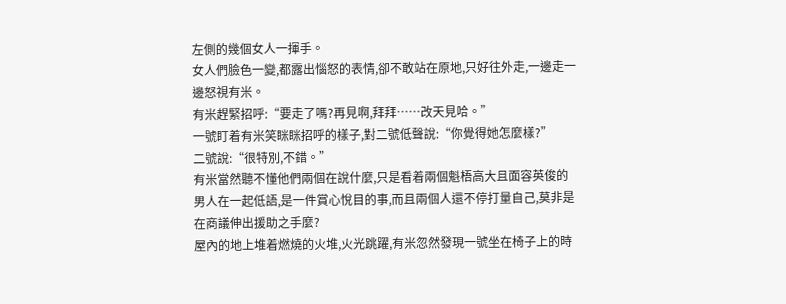左側的幾個女人一揮手。
女人們臉色一變,都露出惱怒的表情,卻不敢站在原地,只好往外走,一邊走一邊怒視有米。
有米趕緊招呼:“要走了嗎?再見啊,拜拜……改天見哈。”
一號盯着有米笑眯眯招呼的樣子,對二號低聲說:“你覺得她怎麼樣?”
二號說:“很特別,不錯。”
有米當然聽不懂他們兩個在說什麼,只是看着兩個魁梧高大且面容英俊的男人在一起低語,是一件賞心悅目的事,而且兩個人還不停打量自己,莫非是在商議伸出援助之手麼?
屋內的地上堆着燃燒的火堆,火光跳躍,有米忽然發現一號坐在椅子上的時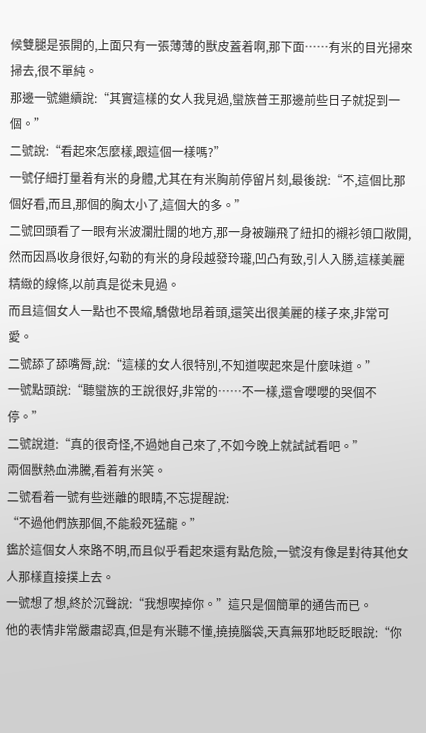候雙腿是張開的,上面只有一張薄薄的獸皮蓋着啊,那下面……有米的目光掃來掃去,很不單純。
那邊一號繼續說:“其實這樣的女人我見過,蠻族普王那邊前些日子就捉到一個。”
二號說:“看起來怎麼樣,跟這個一樣嗎?”
一號仔細打量着有米的身體,尤其在有米胸前停留片刻,最後說:“不,這個比那個好看,而且,那個的胸太小了,這個大的多。”
二號回頭看了一眼有米波瀾壯闊的地方,那一身被蹦飛了紐扣的襯衫領口敞開,然而因爲收身很好,勾勒的有米的身段越發玲瓏,凹凸有致,引人入勝,這樣美麗精緻的線條,以前真是從未見過。
而且這個女人一點也不畏縮,驕傲地昂着頭,還笑出很美麗的樣子來,非常可愛。
二號舔了舔嘴脣,說:“這樣的女人很特別,不知道喫起來是什麼味道。”
一號點頭說:“聽蠻族的王說很好,非常的……不一樣,還會嚶嚶的哭個不停。”
二號說道:“真的很奇怪,不過她自己來了,不如今晚上就試試看吧。”
兩個獸熱血沸騰,看着有米笑。
二號看着一號有些迷離的眼睛,不忘提醒說:
“不過他們族那個,不能殺死猛龍。”
鑑於這個女人來路不明,而且似乎看起來還有點危險,一號沒有像是對待其他女人那樣直接撲上去。
一號想了想,終於沉聲說:“我想喫掉你。”這只是個簡單的通告而已。
他的表情非常嚴肅認真,但是有米聽不懂,撓撓腦袋,天真無邪地眨眨眼說:“你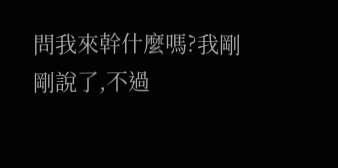問我來幹什麼嗎?我剛剛說了,不過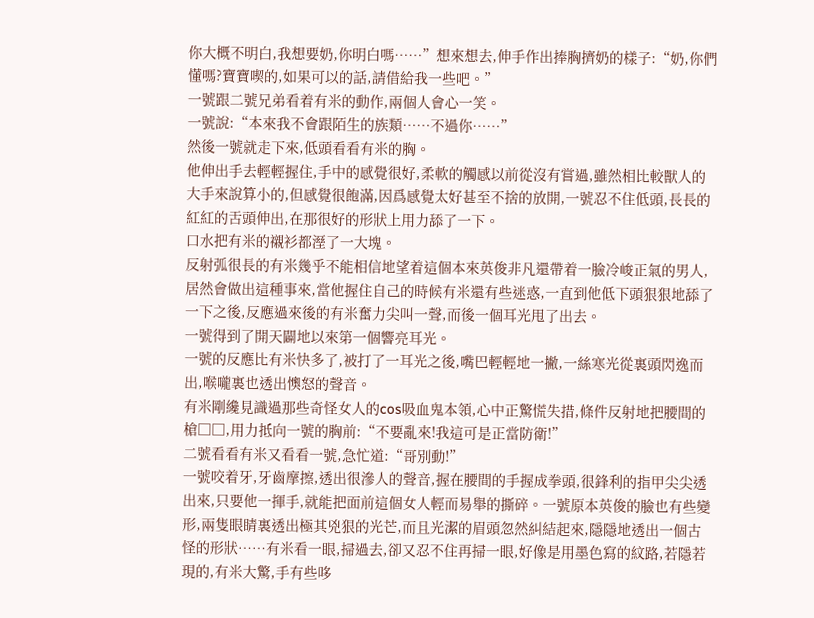你大概不明白,我想要奶,你明白嗎……”想來想去,伸手作出捧胸擠奶的樣子:“奶,你們懂嗎?寶寶喫的,如果可以的話,請借給我一些吧。”
一號跟二號兄弟看着有米的動作,兩個人會心一笑。
一號說:“本來我不會跟陌生的族類……不過你……”
然後一號就走下來,低頭看看有米的胸。
他伸出手去輕輕握住,手中的感覺很好,柔軟的觸感以前從沒有嘗過,雖然相比較獸人的大手來說算小的,但感覺很飽滿,因爲感覺太好甚至不捨的放開,一號忍不住低頭,長長的紅紅的舌頭伸出,在那很好的形狀上用力舔了一下。
口水把有米的襯衫都溼了一大塊。
反射弧很長的有米幾乎不能相信地望着這個本來英俊非凡還帶着一臉冷峻正氣的男人,居然會做出這種事來,當他握住自己的時候有米還有些迷惑,一直到他低下頭狠狠地舔了一下之後,反應過來後的有米奮力尖叫一聲,而後一個耳光甩了出去。
一號得到了開天闢地以來第一個響亮耳光。
一號的反應比有米快多了,被打了一耳光之後,嘴巴輕輕地一撇,一絲寒光從裏頭閃逸而出,喉嚨裏也透出懊怒的聲音。
有米剛纔見識過那些奇怪女人的cos吸血鬼本領,心中正驚慌失措,條件反射地把腰間的槍□□,用力抵向一號的胸前:“不要亂來!我這可是正當防衛!”
二號看看有米又看看一號,急忙道:“哥別動!”
一號咬着牙,牙齒摩擦,透出很滲人的聲音,握在腰間的手握成拳頭,很鋒利的指甲尖尖透出來,只要他一揮手,就能把面前這個女人輕而易舉的撕碎。一號原本英俊的臉也有些變形,兩隻眼睛裏透出極其兇狠的光芒,而且光潔的眉頭忽然糾結起來,隱隱地透出一個古怪的形狀……有米看一眼,掃過去,卻又忍不住再掃一眼,好像是用墨色寫的紋路,若隱若現的,有米大驚,手有些哆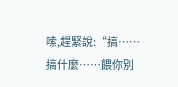嗦,趕緊說:“搞……搞什麼……餵你別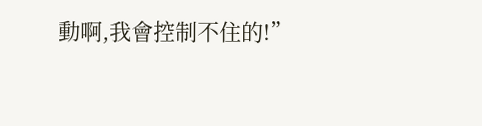動啊,我會控制不住的!”